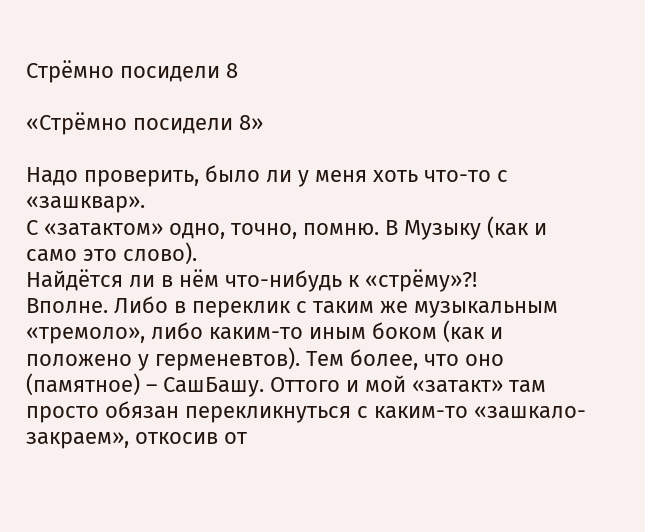Стрёмно посидели 8

«Стрёмно посидели 8»

Надо проверить, было ли у меня хоть что-то с «зашквар».
С «затактом» одно, точно, помню. В Музыку (как и само это слово).
Найдётся ли в нём что-нибудь к «стрёму»?!
Вполне. Либо в переклик с таким же музыкальным «тремоло», либо каким-то иным боком (как и положено у герменевтов). Тем более, что оно (памятное) – СашБашу. Оттого и мой «затакт» там просто обязан перекликнуться с каким-то «зашкало-закраем», откосив от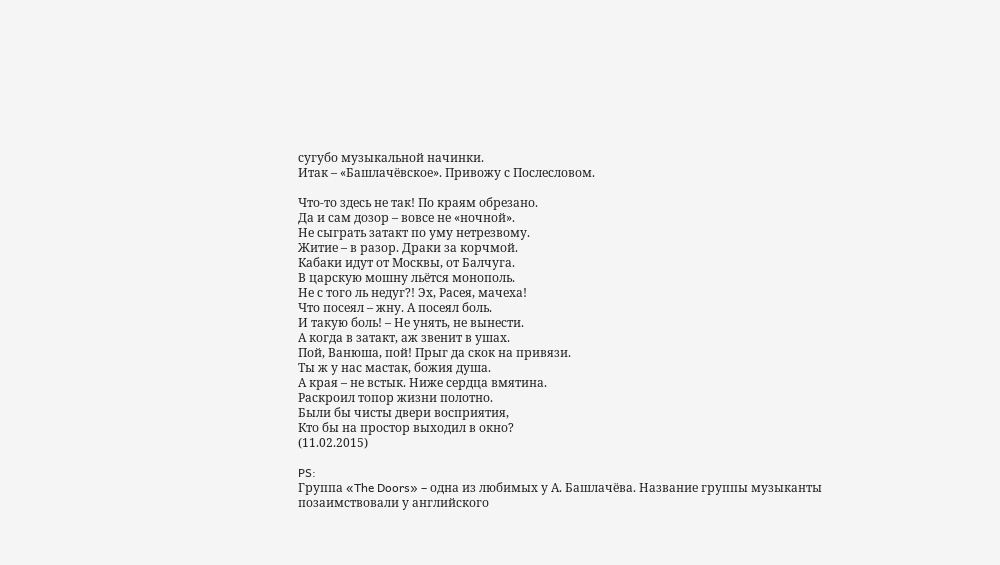сугубо музыкальной начинки.
Итак – «Башлачёвское». Привожу с Послесловом.

Что-то здесь не так! По краям обрезано.
Да и сам дозор – вовсе не «ночной».
Не сыграть затакт по уму нетрезвому.
Житие – в разор. Драки за корчмой.
Кабаки идут от Москвы, от Балчуга.
В царскую мошну льётся монополь.
Не с того ль недуг?! Эх, Расея, мачеха!
Что посеял – жну. А посеял боль.
И такую боль! – Не унять, не вынести.
А когда в затакт, аж звенит в ушах.
Пой, Ванюша, пой! Прыг да скок на привязи.
Ты ж у нас мастак, божия душа.
А края – не встык. Ниже сердца вмятина.
Раскроил топор жизни полотно.
Были бы чисты двери восприятия,
Кто бы на простор выходил в окно?
(11.02.2015)

PS:
Группа «The Doors» – одна из любимых у А. Башлачёва. Название группы музыканты позаимствовали у английского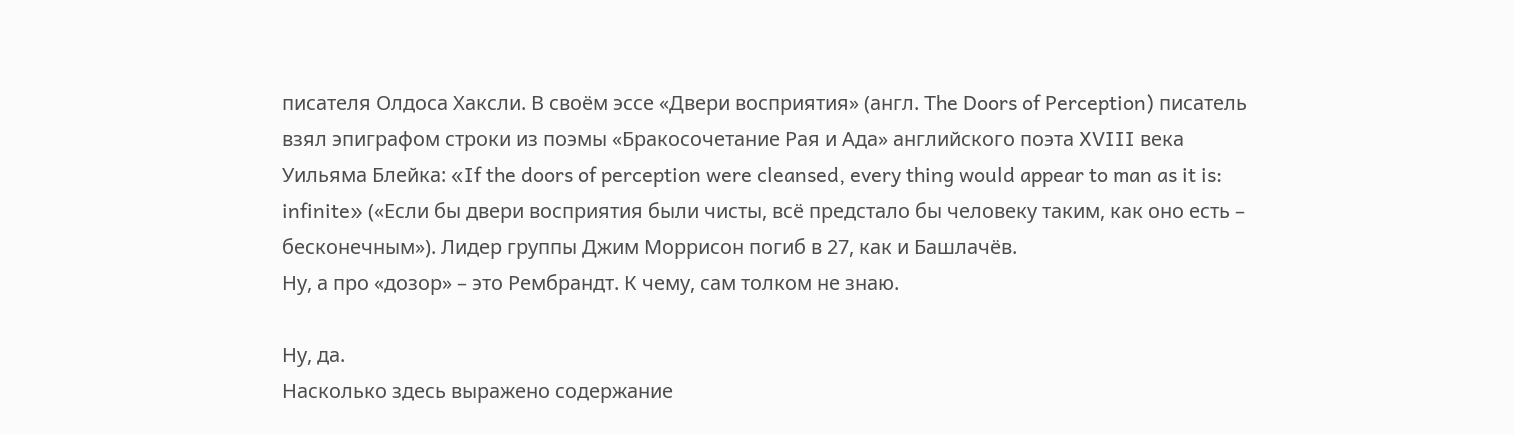писателя Олдоса Хаксли. В своём эссе «Двери восприятия» (англ. The Doors of Perception) писатель взял эпиграфом строки из поэмы «Бракосочетание Рая и Ада» английского поэта XVIII века Уильяма Блейка: «If the doors of perception were cleansed, every thing would appear to man as it is: infinite» («Если бы двери восприятия были чисты, всё предстало бы человеку таким, как оно есть – бесконечным»). Лидер группы Джим Моррисон погиб в 27, как и Башлачёв.
Ну, а про «дозор» – это Рембрандт. К чему, сам толком не знаю.

Ну, да.
Насколько здесь выражено содержание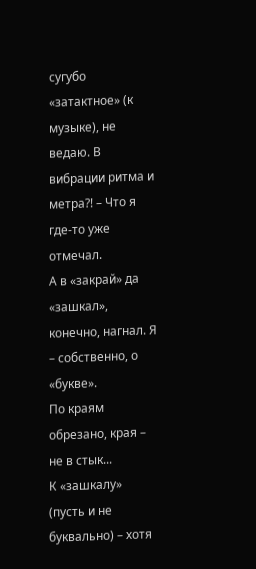сугубо «затактное» (к музыке), не ведаю. В вибрации ритма и метра?! – Что я где-то уже отмечал.
А в «закрай» да «зашкал», конечно, нагнал. Я – собственно, о «букве».
По краям обрезано, края – не в стык...
К «зашкалу» (пусть и не буквально) – хотя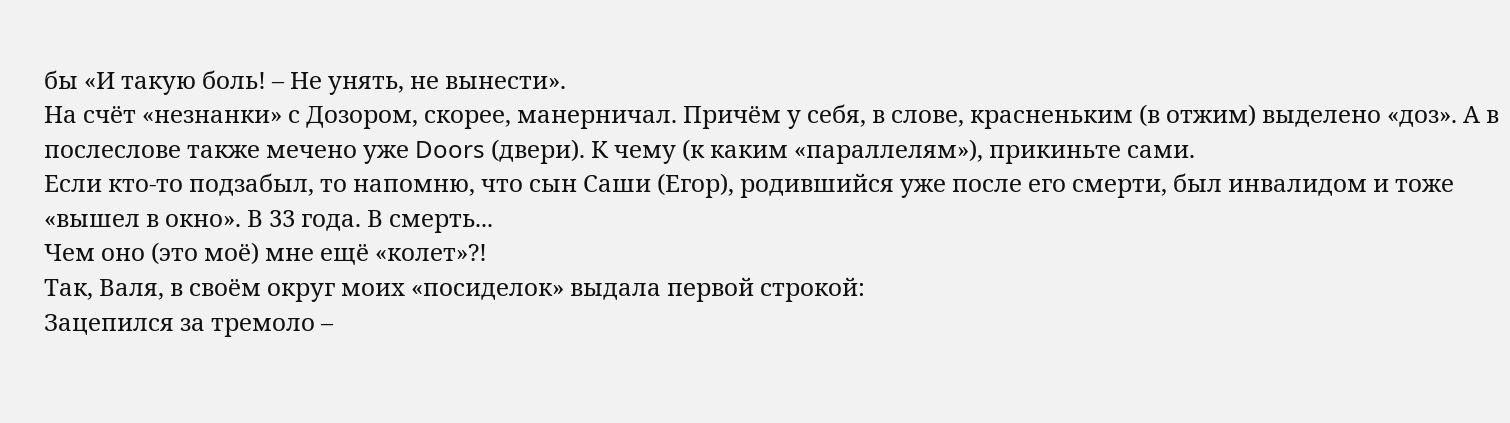бы «И такую боль! – Не унять, не вынести».
На счёт «незнанки» с Дозором, скорее, манерничал. Причём у себя, в слове, красненьким (в отжим) выделено «доз». А в послеслове также мечено уже Doors (двери). К чему (к каким «параллелям»), прикиньте сами.
Если кто-то подзабыл, то напомню, что сын Саши (Егор), родившийся уже после его смерти, был инвалидом и тоже «вышел в окно». В 33 года. В смерть...
Чем оно (это моё) мне ещё «колет»?!
Так, Валя, в своём округ моих «посиделок» выдала первой строкой:
Зацепился за тремоло –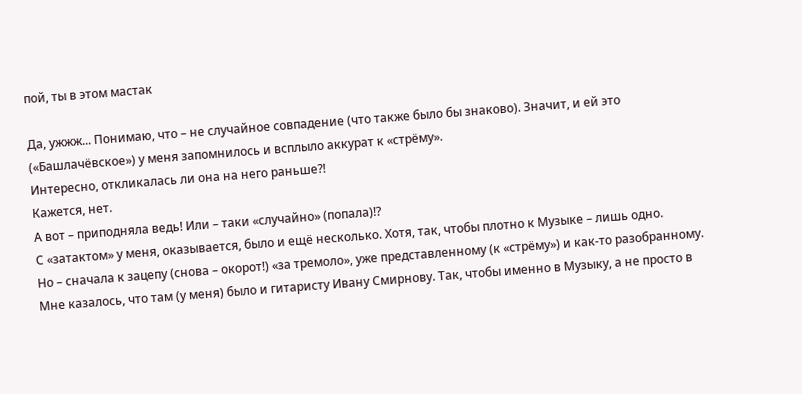пой, ты в этом мастак

Да, ужжж... Понимаю, что – не случайное совпадение (что также было бы знаково). Значит, и ей это («Башлачёвское») у меня запомнилось и всплыло аккурат к «стрёму».
Интересно, откликалась ли она на него раньше?!
Кажется, нет.
А вот – приподняла ведь! Или – таки «случайно» (попала)!?
С «затактом» у меня, оказывается, было и ещё несколько. Хотя, так, чтобы плотно к Музыке – лишь одно.
Но – сначала к зацепу (снова – окорот!) «за тремоло», уже представленному (к «стрёму») и как-то разобранному.
Мне казалось, что там (у меня) было и гитаристу Ивану Смирнову. Так, чтобы именно в Музыку, а не просто в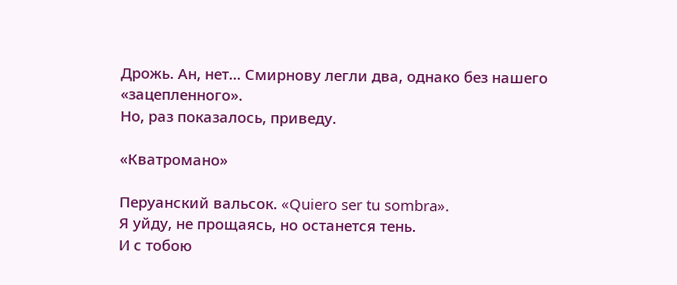Дрожь. Ан, нет... Смирнову легли два, однако без нашего «зацепленного».
Но, раз показалось, приведу.

«Кватромано»

Перуанский вальсок. «Quiero ser tu sombra».
Я уйду, не прощаясь, но останется тень.
И с тобою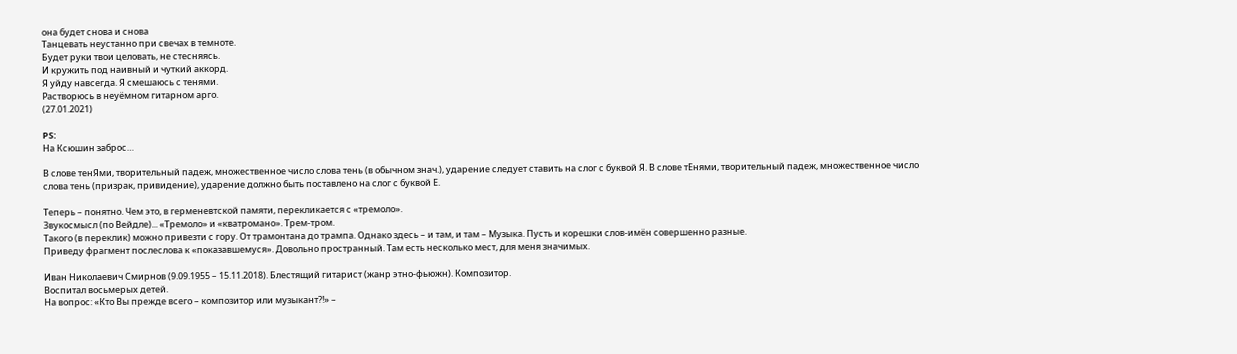она будет снова и снова
Танцевать неустанно при свечах в темноте.
Будет руки твои целовать, не стесняясь.
И кружить под наивный и чуткий аккорд.
Я уйду навсегда. Я смешаюсь с тенями.
Растворюсь в неуёмном гитарном арго.
(27.01.2021)

PS:
На Ксюшин заброс…

В слове тенЯми, творительный падеж, множественное число слова тень (в обычном знач.), ударение следует ставить на слог с буквой Я. В слове тЕнями, творительный падеж, множественное число слова тень (призрак, привидение), ударение должно быть поставлено на слог с буквой Е.

Теперь – понятно. Чем это, в герменевтской памяти, перекликается с «тремоло».
Звукосмысл (по Вейдле)... «Тремоло» и «кватромано». Трем-тром.
Такого (в переклик) можно привезти с гору. От трамонтана до трампа. Однако здесь – и там, и там – Музыка. Пусть и корешки слов-имён совершенно разные.
Приведу фрагмент послеслова к «показавшемуся». Довольно пространный. Там есть несколько мест, для меня значимых.

Иван Николаевич Смирнов (9.09.1955 – 15.11.2018). Блестящий гитарист (жанр этно-фьюжн). Композитор.
Воспитал восьмерых детей.
На вопрос: «Кто Вы прежде всего – композитор или музыкант?!» –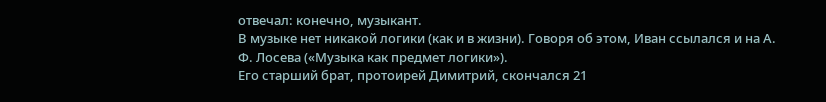отвечал: конечно, музыкант.
В музыке нет никакой логики (как и в жизни). Говоря об этом, Иван ссылался и на А. Ф. Лосева («Музыка как предмет логики»).
Его старший брат, протоирей Димитрий, скончался 21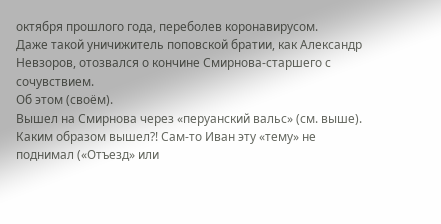октября прошлого года, переболев коронавирусом.
Даже такой уничижитель поповской братии, как Александр Невзоров, отозвался о кончине Смирнова-старшего с сочувствием.
Об этом (своём).
Вышел на Смирнова через «перуанский вальс» (см. выше). Каким образом вышел?! Сам-то Иван эту «тему» не поднимал («Отъезд» или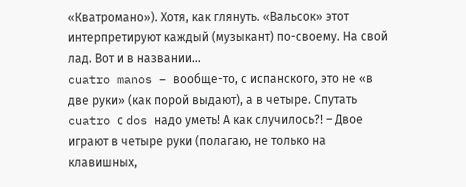«Кватромано»). Хотя, как глянуть. «Вальсок» этот интерпретируют каждый (музыкант) по-своему. На свой лад. Вот и в названии…
cuatro manos – вообще-то, с испанского, это не «в две руки» (как порой выдают), а в четыре. Спутать cuatro с dos надо уметь! А как случилось?! – Двое играют в четыре руки (полагаю, не только на клавишных,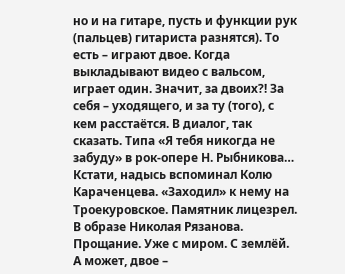но и на гитаре, пусть и функции рук (пальцев) гитариста разнятся). То есть – играют двое. Когда выкладывают видео с вальсом, играет один. Значит, за двоих?! За себя – уходящего, и за ту (того), с кем расстаётся. В диалог, так сказать. Типа «Я тебя никогда не забуду» в рок-опере Н. Рыбникова…
Кстати, надысь вспоминал Колю Караченцева. «Заходил» к нему на Троекуровское. Памятник лицезрел. В образе Николая Рязанова. Прощание. Уже с миром. С землёй.
А может, двое –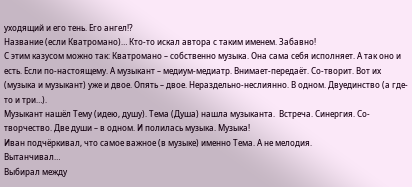уходящий и его тень. Его ангел!?
Название (если Кватромано)… Кто-то искал автора с таким именем. Забавно!
С этим казусом можно так: Кватромано – собственно музыка. Она сама себя исполняет. А так оно и есть. Если по-настоящему. А музыкант – медиум-медиатр. Внимает-передаёт. Со-творит. Вот их (музыка и музыкант) уже и двое. Опять – двое. Нераздельно-неслиянно. В одном. Двуединство (а где-то и три…).
Музыкант нашёл Тему (идею, душу). Тема (Душа) нашла музыканта.  Встреча. Синергия. Со-творчество. Две души – в одном. И полилась музыка. Музыка!
Иван подчёркивал, что самое важное (в музыке) именно Тема. А не мелодия.
Вытанчивал…
Выбирал между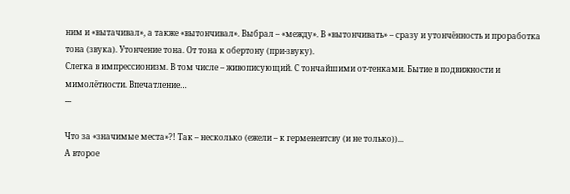ним и «вытачивал», а также «вытончивал». Выбрал – «между». В «вытончивать» – сразу и утончённость и проработка тона (звука). Утончение тона. От тона к обертону (при-звуку).
Слегка в импрессионизм. В том числе – живописующий. С тончайшими от-тенками. Бытие в подвижности и мимолётности. Впечатление…
---

Что за «значимые места»?! Так – несколько (ежели – к герменевтсву (и не только))...
А второе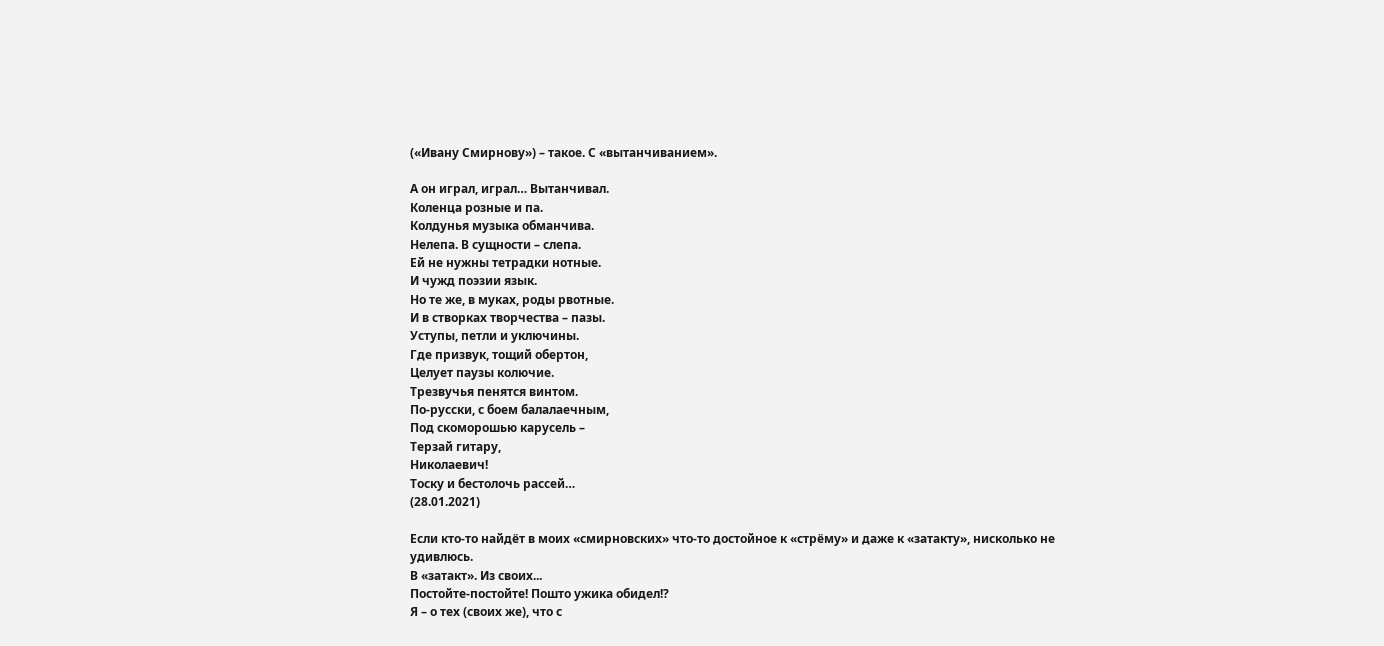(«Ивану Смирнову») – такое. С «вытанчиванием».

А он играл, играл… Вытанчивал.
Коленца розные и па.
Колдунья музыка обманчива.
Нелепа. В сущности – слепа.
Ей не нужны тетрадки нотные.
И чужд поэзии язык.
Но те же, в муках, роды рвотные.
И в створках творчества – пазы.
Уступы, петли и уключины.
Где призвук, тощий обертон,
Целует паузы колючие.
Трезвучья пенятся винтом.
По-русски, с боем балалаечным,
Под скоморошью карусель –
Терзай гитару,
Николаевич!
Тоску и бестолочь рассей…
(28.01.2021)

Если кто-то найдёт в моих «смирновских» что-то достойное к «стрёму» и даже к «затакту», нисколько не удивлюсь.
В «затакт». Из своих...
Постойте-постойте! Пошто ужика обидел!?
Я – о тех (своих же), что с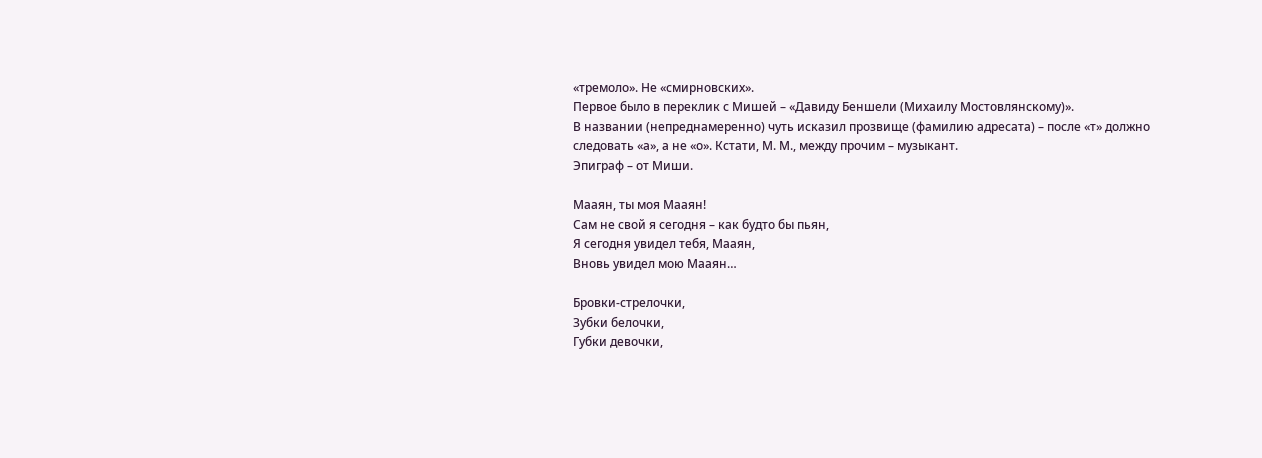«тремоло». Не «смирновских».
Первое было в переклик с Мишей – «Давиду Беншели (Михаилу Мостовлянскому)».
В названии (непреднамеренно) чуть исказил прозвище (фамилию адресата) – после «т» должно следовать «а», а не «о». Кстати, М. М., между прочим – музыкант.
Эпиграф – от Миши.

Мааян, ты моя Мааян!
Сам не свой я сегодня – как будто бы пьян,
Я сегодня увидел тебя, Мааян,
Вновь увидел мою Мааян…

Бровки-стрелочки,
Зубки белочки,
Губки девочки,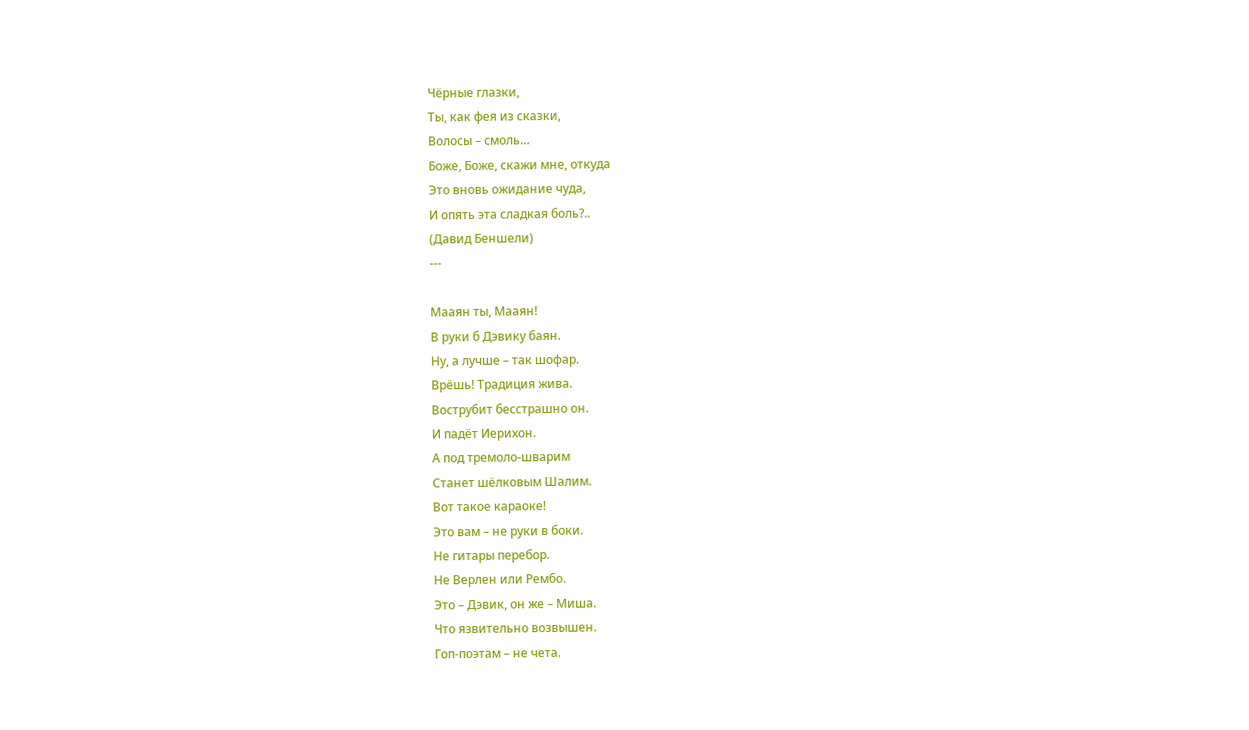Чёрные глазки,
Ты, как фея из сказки,
Волосы – смоль…
Боже, Боже, скажи мне, откуда
Это вновь ожидание чуда,
И опять эта сладкая боль?..
(Давид Беншели)
---

Мааян ты, Мааян!
В руки б Дэвику баян.
Ну, а лучше – так шофар.
Врёшь! Традиция жива.
Вострубит бесстрашно он.
И падёт Иерихон.
А под тремоло-шварим
Станет шёлковым Шалим.
Вот такое караоке!
Это вам – не руки в боки.
Не гитары перебор.
Не Верлен или Рембо.
Это – Дэвик, он же – Миша.
Что язвительно возвышен.
Гоп-поэтам – не чета.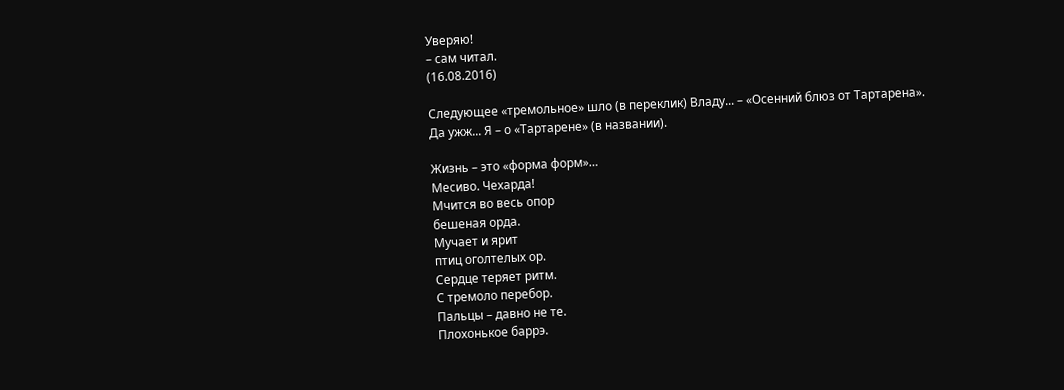Уверяю!
– сам читал.
(16.08.2016)

Следующее «тремольное» шло (в переклик) Владу... – «Осенний блюз от Тартарена».
Да ужж... Я – о «Тартарене» (в названии).

Жизнь – это «форма форм»…
Месиво. Чехарда!
Мчится во весь опор
бешеная орда.
Мучает и ярит
птиц оголтелых ор.
Сердце теряет ритм.
С тремоло перебор.
Пальцы – давно не те.
Плохонькое баррэ.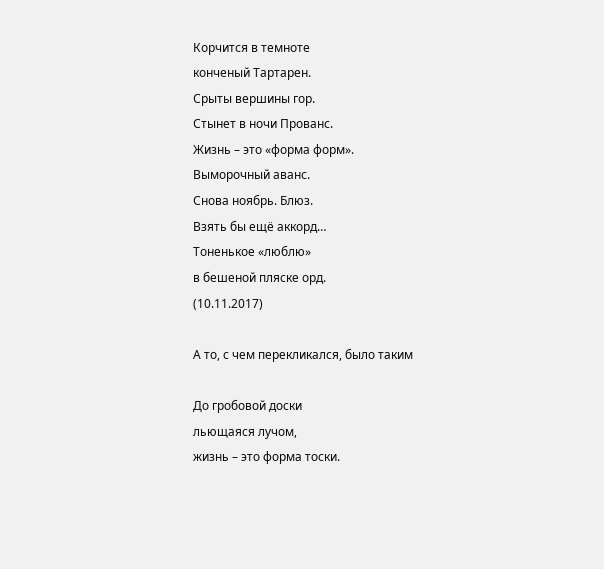Корчится в темноте
конченый Тартарен.
Срыты вершины гор.
Стынет в ночи Прованс.
Жизнь – это «форма форм».
Выморочный аванс.
Снова ноябрь. Блюз.
Взять бы ещё аккорд…
Тоненькое «люблю»
в бешеной пляске орд.
(10.11.2017)

А то, с чем перекликался, было таким

До гробовой доски
льющаяся лучом,
жизнь – это форма тоски.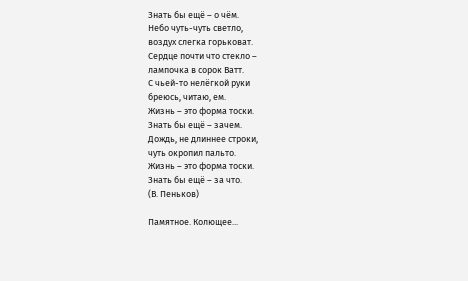Знать бы ещё – о чём.
Небо чуть-чуть светло,
воздух слегка горьковат.
Сердце почти что стекло –
лампочка в сорок Ватт.
С чьей-то нелёгкой руки
бреюсь, читаю, ем.
Жизнь – это форма тоски.
Знать бы ещё – зачем.
Дождь, не длиннее строки,
чуть окропил пальто.
Жизнь – это форма тоски.
Знать бы ещё – за что.
(В. Пеньков)

Памятное. Колющее...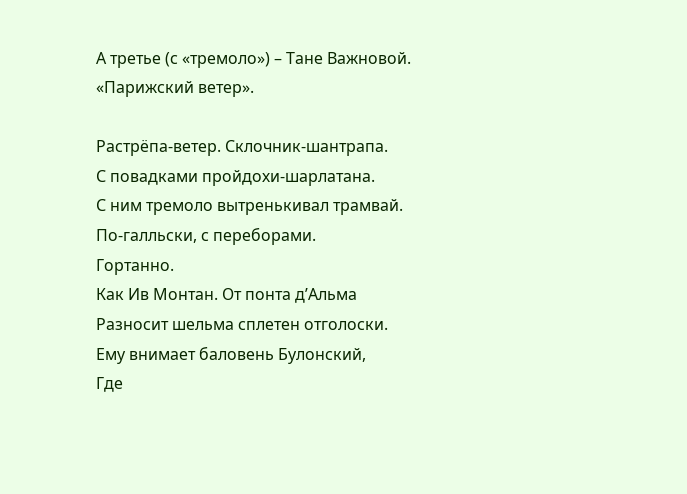А третье (с «тремоло») – Тане Важновой. «Парижский ветер».

Растрёпа-ветер. Склочник-шантрапа.
С повадками пройдохи-шарлатана.
С ним тремоло вытренькивал трамвай.
По-галльски, с переборами.
Гортанно.
Как Ив Монтан. От понта д’Альма
Разносит шельма сплетен отголоски.
Ему внимает баловень Булонский,
Где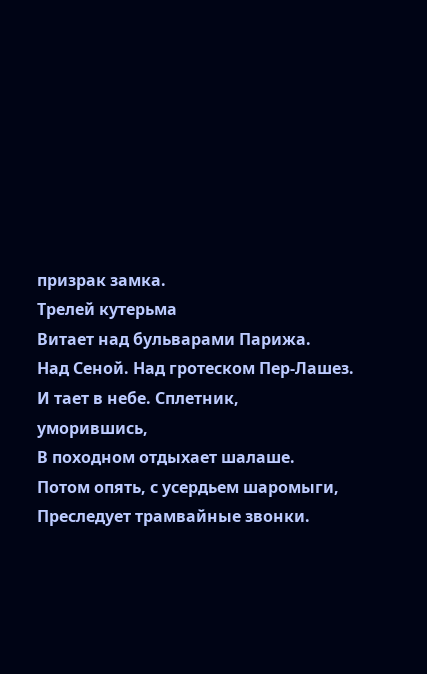призрак замка.
Трелей кутерьма
Витает над бульварами Парижа.
Над Сеной. Над гротеском Пер-Лашез.
И тает в небе. Сплетник,
уморившись,
В походном отдыхает шалаше.
Потом опять, с усердьем шаромыги,
Преследует трамвайные звонки.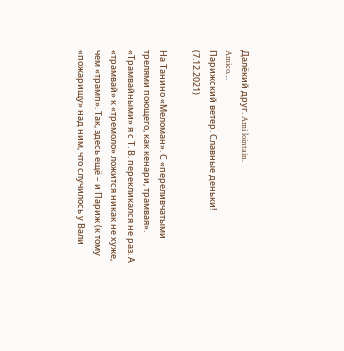Далёкий друг. Ami lointain.
Amico…
Парижский ветер. Славные деньки!
(7.12.2021)

На Танино «Меломан». С «переливчатыми трелями поющего, как кенари, трамвая».
«Трамвайными» я с Т. В. перекликался не раз. А «трамвай» к «тремоло» ложится никак не хуже, чем «трамп». Так, здесь ещё – и Париж (к тому «пожарищу» над ним, что случилось у Вали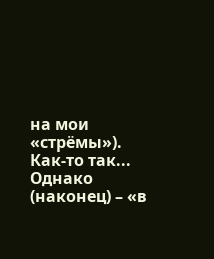на мои «стрёмы»).
Как-то так...
Однако (наконец) – «в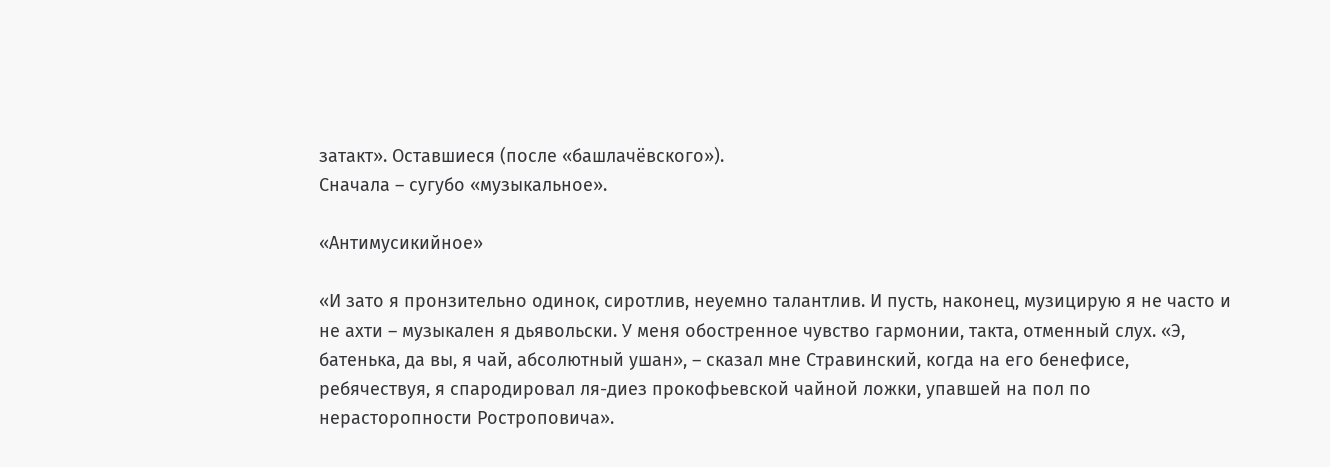затакт». Оставшиеся (после «башлачёвского»).
Сначала – сугубо «музыкальное».

«Антимусикийное»

«И зато я пронзительно одинок, сиротлив, неуемно талантлив. И пусть, наконец, музицирую я не часто и не ахти – музыкален я дьявольски. У меня обостренное чувство гармонии, такта, отменный слух. «Э, батенька, да вы, я чай, абсолютный ушан», – сказал мне Стравинский, когда на его бенефисе, ребячествуя, я спародировал ля-диез прокофьевской чайной ложки, упавшей на пол по нерасторопности Ростроповича».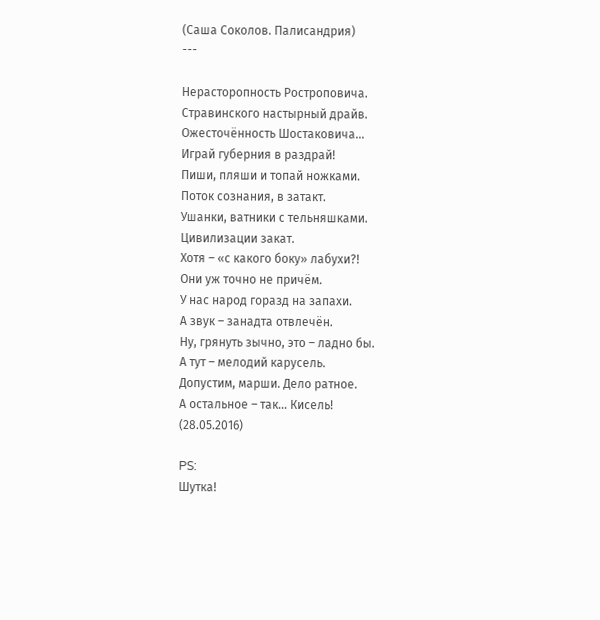(Саша Соколов. Палисандрия)
---

Нерасторопность Ростроповича.
Стравинского настырный драйв.
Ожесточённость Шостаковича…
Играй губерния в раздрай!
Пиши, пляши и топай ножками.
Поток сознания, в затакт.
Ушанки, ватники с тельняшками.
Цивилизации закат.
Хотя – «с какого боку» лабухи?!
Они уж точно не причём.
У нас народ горазд на запахи.
А звук – занадта отвлечён.
Ну, грянуть зычно, это – ладно бы.
А тут – мелодий карусель.
Допустим, марши. Дело ратное.
А остальное – так… Кисель!
(28.05.2016)

PS:
Шутка!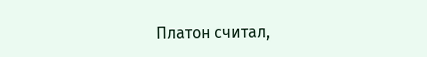Платон считал,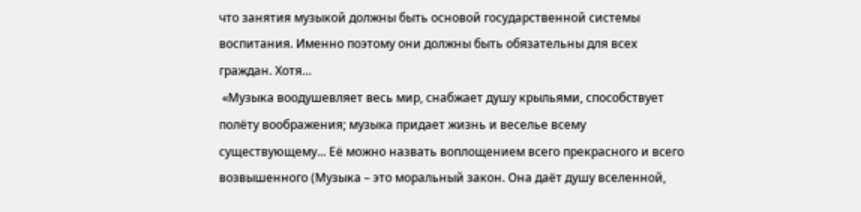что занятия музыкой должны быть основой государственной системы воспитания. Именно поэтому они должны быть обязательны для всех граждан. Хотя…
 «Музыка воодушевляет весь мир, снабжает душу крыльями, способствует полёту воображения; музыка придает жизнь и веселье всему существующему... Её можно назвать воплощением всего прекрасного и всего возвышенного (Музыка – это моральный закон. Она даёт душу вселенной,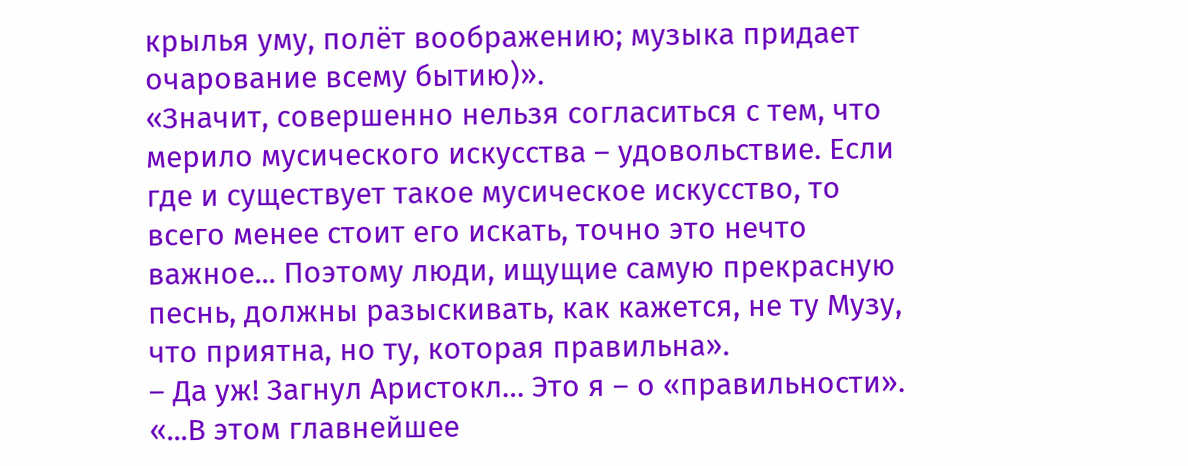крылья уму, полёт воображению; музыка придает очарование всему бытию)».
«Значит, совершенно нельзя согласиться с тем, что мерило мусического искусства – удовольствие. Если где и существует такое мусическое искусство, то всего менее стоит его искать, точно это нечто важное... Поэтому люди, ищущие самую прекрасную песнь, должны разыскивать, как кажется, не ту Музу, что приятна, но ту, которая правильна».
– Да уж! Загнул Аристокл… Это я – о «правильности».
«...В этом главнейшее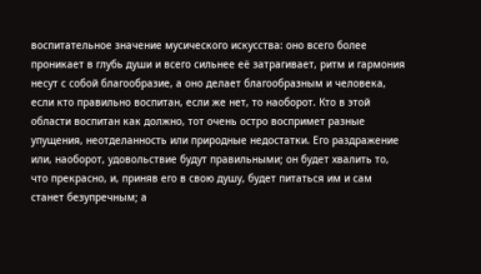воспитательное значение мусического искусства: оно всего более проникает в глубь души и всего сильнее её затрагивает, ритм и гармония несут с собой благообразие, а оно делает благообразным и человека, если кто правильно воспитан, если же нет, то наоборот. Кто в этой области воспитан как должно, тот очень остро воспримет разные упущения, неотделанность или природные недостатки. Его раздражение или, наоборот, удовольствие будут правильными; он будет хвалить то, что прекрасно, и, приняв его в свою душу, будет питаться им и сам станет безупречным; а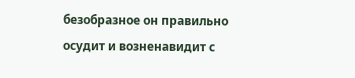безобразное он правильно осудит и возненавидит с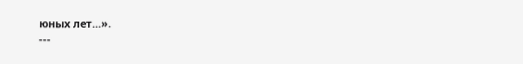юных лет...».
---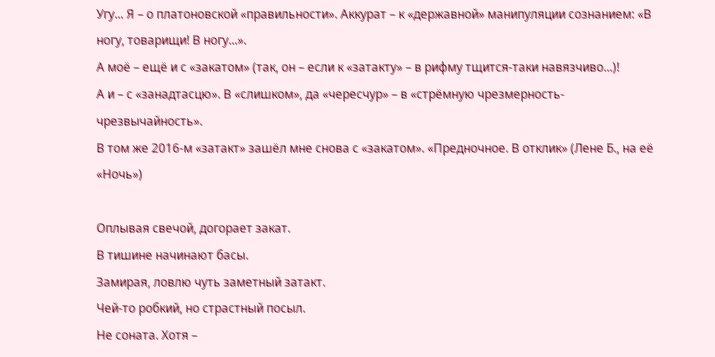Угу... Я – о платоновской «правильности». Аккурат – к «державной» манипуляции сознанием: «В ногу, товарищи! В ногу...».
А моё – ещё и с «закатом» (так, он – если к «затакту» – в рифму тщится-таки навязчиво...)!
А и – с «занадтасцю». В «слишком», да «чересчур» – в «стрёмную чрезмерность-чрезвычайность».
В том же 2016-м «затакт» зашёл мне снова с «закатом». «Предночное. В отклик» (Лене Б., на её «Ночь»)

Оплывая свечой, догорает закат.
В тишине начинают басы.
Замирая, ловлю чуть заметный затакт.
Чей-то робкий, но страстный посыл.
Не соната. Хотя –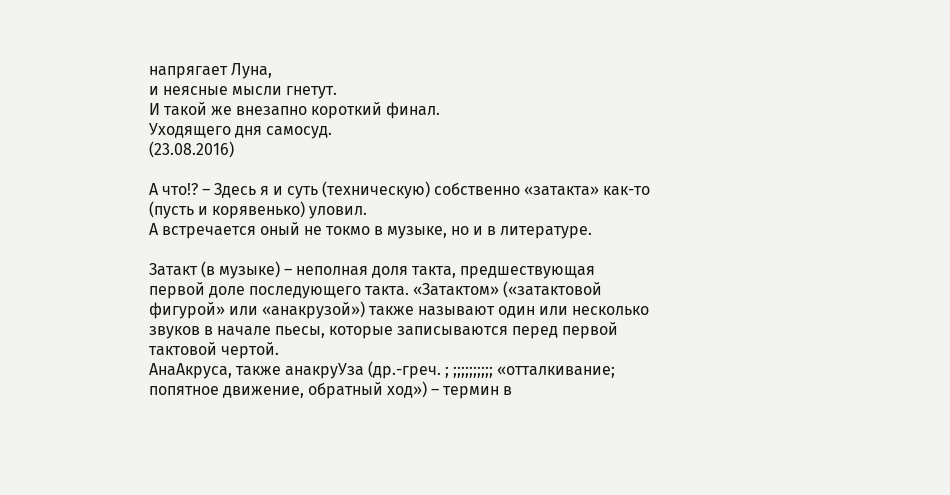напрягает Луна,
и неясные мысли гнетут.
И такой же внезапно короткий финал.
Уходящего дня самосуд.
(23.08.2016)

А что!? – Здесь я и суть (техническую) собственно «затакта» как-то (пусть и корявенько) уловил.
А встречается оный не токмо в музыке, но и в литературе.

Затакт (в музыке) – неполная доля такта, предшествующая первой доле последующего такта. «Затактом» («затактовой фигурой» или «анакрузой») также называют один или несколько звуков в начале пьесы, которые записываются перед первой тактовой чертой.
АнаАкруса, также анакруУза (др.-греч. ; ;;;;;;;;;; «отталкивание; попятное движение, обратный ход») – термин в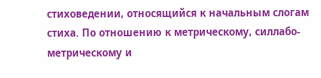стиховедении, относящийся к начальным слогам стиха. По отношению к метрическому, силлабо-метрическому и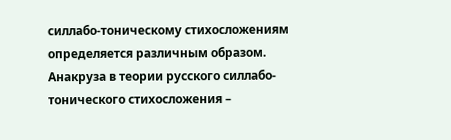силлабо-тоническому стихосложениям определяется различным образом.
Анакруза в теории русского силлабо-тонического стихосложения –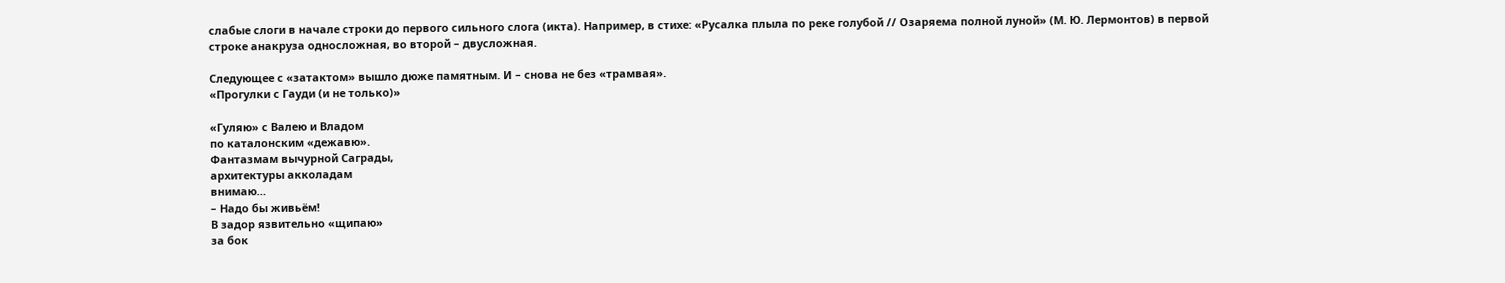слабые слоги в начале строки до первого сильного слога (икта). Например, в стихе: «Русалка плыла по реке голубой // Озаряема полной луной» (М. Ю. Лермонтов) в первой строке анакруза односложная, во второй – двусложная.

Следующее с «затактом» вышло дюже памятным. И – снова не без «трамвая».
«Прогулки с Гауди (и не только)»

«Гуляю» с Валею и Владом
по каталонским «дежавю».
Фантазмам вычурной Саграды,
архитектуры акколадам
внимаю…
– Надо бы живьём!
В задор язвительно «щипаю»
за бок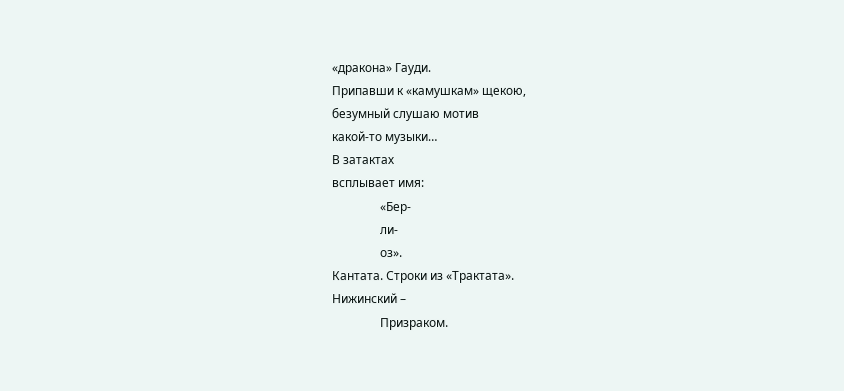«дракона» Гауди.
Припавши к «камушкам» щекою,
безумный слушаю мотив
какой-то музыки…
В затактах
всплывает имя:
                «Бер-
                ли-
                оз».
Кантата. Строки из «Трактата».
Нижинский –
                Призраком.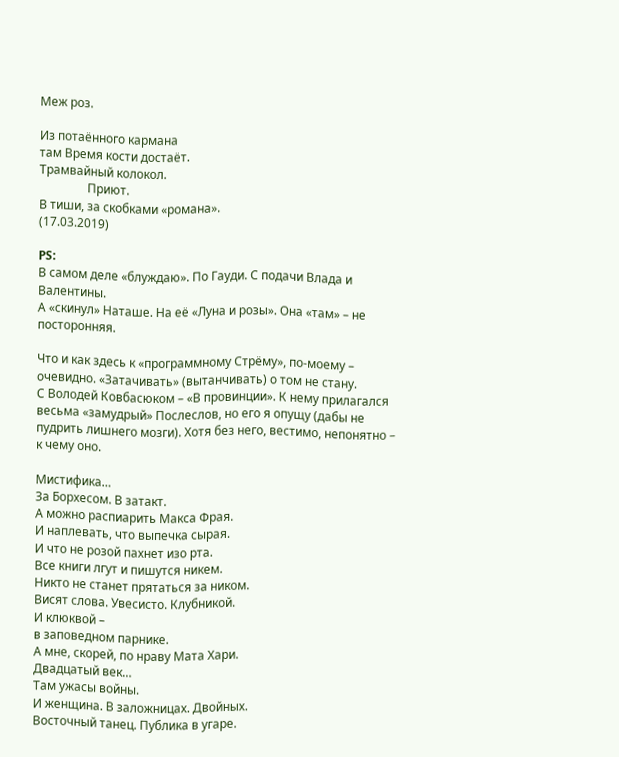Меж роз.

Из потаённого кармана
там Время кости достаёт.
Трамвайный колокол.
                Приют.
В тиши, за скобками «романа».
(17.03.2019)

PS:
В самом деле «блуждаю». По Гауди. С подачи Влада и Валентины.
А «скинул» Наташе. На её «Луна и розы». Она «там» – не посторонняя.

Что и как здесь к «программному Стрёму», по-моему – очевидно. «Затачивать» (вытанчивать) о том не стану.
С Володей Ковбасюком – «В провинции». К нему прилагался весьма «замудрый» Послеслов, но его я опущу (дабы не пудрить лишнего мозги). Хотя без него, вестимо, непонятно – к чему оно.

Мистифика…
За Борхесом. В затакт.
А можно распиарить Макса Фрая.
И наплевать, что выпечка сырая.
И что не розой пахнет изо рта.
Все книги лгут и пишутся никем.
Никто не станет прятаться за ником.
Висят слова. Увесисто. Клубникой.
И клюквой –
в заповедном парнике.
А мне, скорей, по нраву Мата Хари.
Двадцатый век…
Там ужасы войны.
И женщина. В заложницах. Двойных.
Восточный танец. Публика в угаре.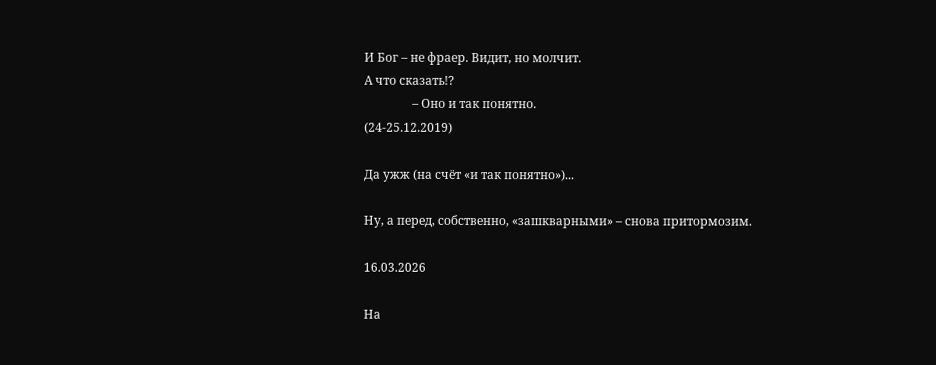И Бог – не фраер. Видит, но молчит.
А что сказать!?
                – Оно и так понятно.
(24-25.12.2019)

Да ужж (на счёт «и так понятно»)...

Ну, а перед, собственно, «зашкварными» – снова притормозим.

16.03.2026

На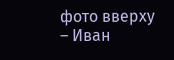фото вверху – Иван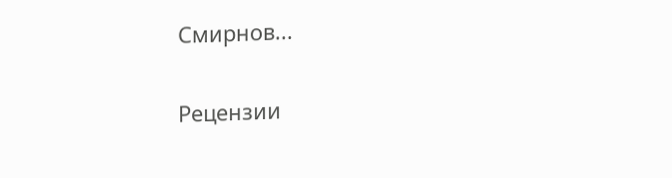Смирнов...


Рецензии